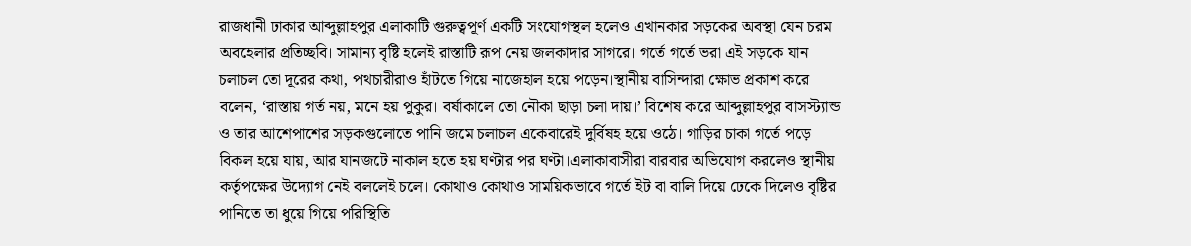রাজধানী ঢাকার আব্দুল্লাহপুর এলাকাটি গুরুত্বপূর্ণ একটি সংযোগস্থল হলেও এখানকার সড়কের অবস্থা যেন চরম অবহেলার প্রতিচ্ছবি। সামান্য বৃষ্টি হলেই রাস্তাটি রূপ নেয় জলকাদার সাগরে। গর্তে গর্তে ভরা এই সড়কে যান চলাচল তো দূরের কথা, পথচারীরাও হাঁটতে গিয়ে নাজেহাল হয়ে পড়েন।স্থানীয় বাসিন্দারা ক্ষোভ প্রকাশ করে বলেন, ‘রাস্তায় গর্ত নয়, মনে হয় পুকুর। বর্ষাকালে তো নৌকা ছাড়া চলা দায়।’ বিশেষ করে আব্দুল্লাহপুর বাসস্ট্যান্ড ও তার আশেপাশের সড়কগুলোতে পানি জমে চলাচল একেবারেই দুর্বিষহ হয়ে ওঠে। গাড়ির চাকা গর্তে পড়ে বিকল হয়ে যায়, আর যানজটে নাকাল হতে হয় ঘণ্টার পর ঘণ্টা।এলাকাবাসীরা বারবার অভিযোগ করলেও স্থানীয় কর্তৃপক্ষের উদ্যোগ নেই বললেই চলে। কোথাও কোথাও সাময়িকভাবে গর্তে ইট বা বালি দিয়ে ঢেকে দিলেও বৃষ্টির পানিতে তা ধুয়ে গিয়ে পরিস্থিতি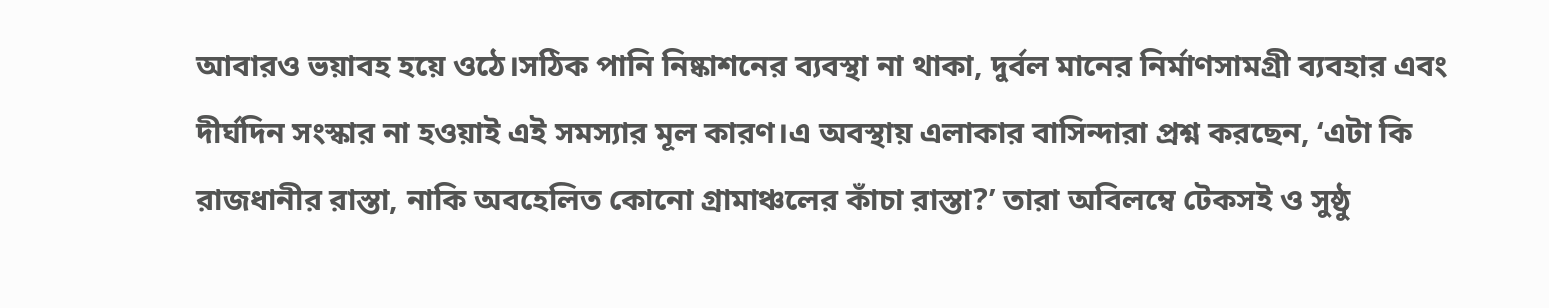আবারও ভয়াবহ হয়ে ওঠে।সঠিক পানি নিষ্কাশনের ব্যবস্থা না থাকা, দুর্বল মানের নির্মাণসামগ্রী ব্যবহার এবং দীর্ঘদিন সংস্কার না হওয়াই এই সমস্যার মূল কারণ।এ অবস্থায় এলাকার বাসিন্দারা প্রশ্ন করছেন, ‘এটা কি রাজধানীর রাস্তা, নাকি অবহেলিত কোনো গ্রামাঞ্চলের কাঁচা রাস্তা?’ তারা অবিলম্বে টেকসই ও সুষ্ঠু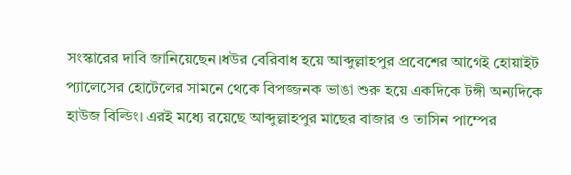সংস্কারের দাবি জানিয়েছেন।ধউর বেরিবাধ হয়ে আব্দুল্লাহপুর প্রবেশের আগেই হোয়াইট প্যালেসের হোটেলের সামনে থেকে বিপজ্জনক ভাঙা শুরু হয়ে একদিকে টঙ্গী অন্যদিকে হাউজ বিল্ডিং। এরই মধ্যে রয়েছে আব্দুল্লাহপুর মাছের বাজার ও তাসিন পাম্পের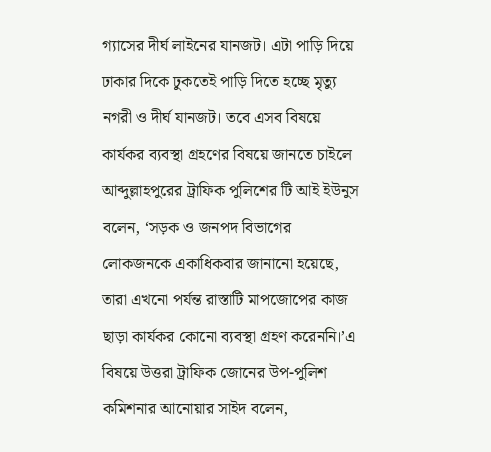গ্যাসের দীর্ঘ লাইনের যানজট। এটা পাড়ি দিয়ে ঢাকার দিকে ঢুকতেই পাড়ি দিতে হচ্ছে মৃত্যু নগরী ও দীর্ঘ যানজট। তবে এসব বিষয়ে কার্যকর ব্যবস্থা গ্রহণের বিষয়ে জানতে চাইলে আব্দুল্লাহপুরের ট্রাফিক পুলিশের টি আই ইউনুস বলেন, ‘সড়ক ও জনপদ বিভাগের লোকজনকে একাধিকবার জানানো হয়েছে, তারা এখনো পর্যন্ত রাস্তাটি মাপজোপের কাজ ছাড়া কার্যকর কোনো ব্যবস্থা গ্রহণ করেননি।’এ বিষয়ে উত্তরা ট্রাফিক জোনের উপ-পুলিশ কমিশনার আনোয়ার সাইদ বলেন,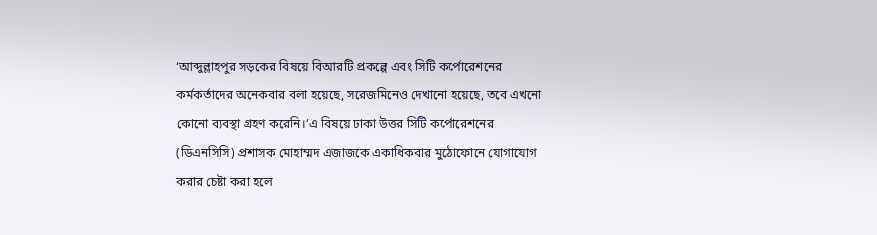‘আব্দুল্লাহপুর সড়কের বিষয়ে বিআরটি প্রকল্পে এবং সিটি কর্পোরেশনের কর্মকর্তাদের অনেকবার বলা হয়েছে, সরেজমিনেও দেখানো হয়েছে, তবে এখনো কোনো ব্যবস্থা গ্রহণ করেনি।’এ বিষয়ে ঢাকা উত্তর সিটি কর্পোরেশনের (ডিএনসিসি) প্রশাসক মোহাম্মদ এজাজকে একাধিকবার মুঠোফোনে যোগাযোগ করার চেষ্টা করা হলে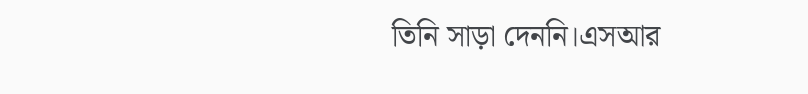তিনি সাড়া দেননি।এসআর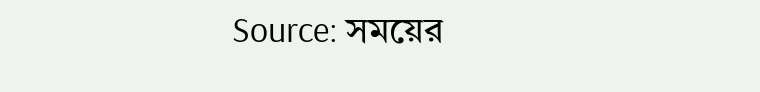Source: সময়ের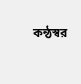কন্ঠস্বর